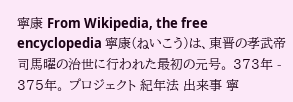寧康 From Wikipedia, the free encyclopedia 寧康(ねいこう)は、東晋の孝武帝司馬曜の治世に行われた最初の元号。 373年 - 375年。 プロジェクト 紀年法 出来事 寧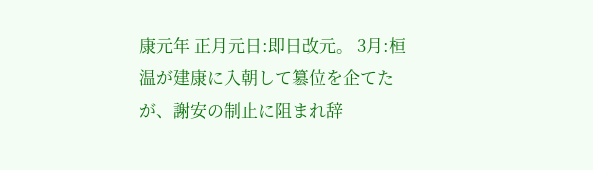康元年 正月元日:即日改元。 3月:桓温が建康に入朝して簒位を企てたが、謝安の制止に阻まれ辞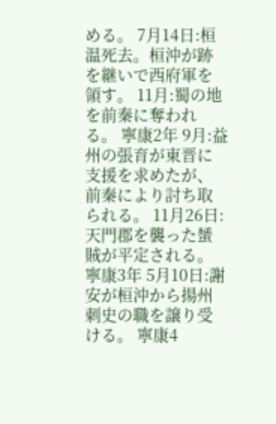める。 7月14日:桓温死去。桓沖が跡を継いで西府軍を領す。 11月:蜀の地を前秦に奪われる。 寧康2年 9月:益州の張育が東晋に支援を求めたが、前秦により討ち取られる。 11月26日:天門郡を襲った蜑賊が平定される。 寧康3年 5月10日:謝安が桓沖から揚州刺史の職を譲り受ける。 寧康4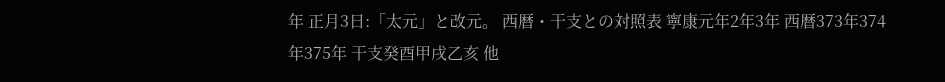年 正月3日:「太元」と改元。 西暦・干支との対照表 寧康元年2年3年 西暦373年374年375年 干支癸酉甲戌乙亥 他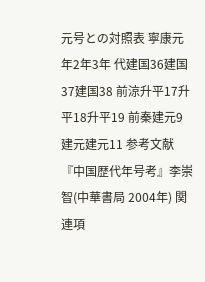元号との対照表 寧康元年2年3年 代建国36建国37建国38 前涼升平17升平18升平19 前秦建元9建元建元11 参考文献 『中国歴代年号考』李崇智(中華書局 2004年) 関連項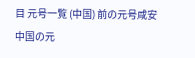目 元号一覧 (中国) 前の元号咸安 中国の元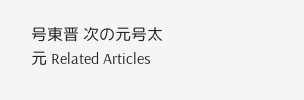号東晋 次の元号太元 Related Articles